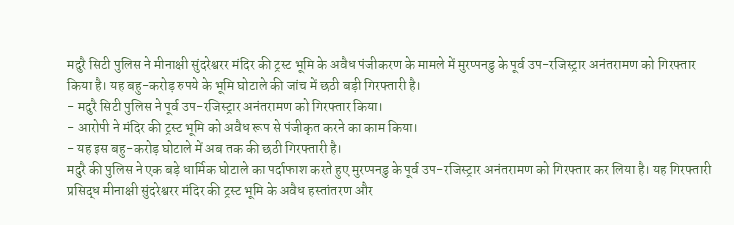मदुरै सिटी पुलिस ने मीनाक्षी सुंदरेश्वरर मंदिर की ट्रस्ट भूमि के अवैध पंजीकरण के मामले में मुरप्पनडु के पूर्व उप-रजिस्ट्रार अनंतरामण को गिरफ्तार किया है। यह बहु-करोड़ रुपये के भूमि घोटाले की जांच में छठी बड़ी गिरफ्तारी है।
- मदुरै सिटी पुलिस ने पूर्व उप-रजिस्ट्रार अनंतरामण को गिरफ्तार किया।
- आरोपी ने मंदिर की ट्रस्ट भूमि को अवैध रूप से पंजीकृत करने का काम किया।
- यह इस बहु-करोड़ घोटाले में अब तक की छठी गिरफ्तारी है।
मदुरै की पुलिस ने एक बड़े धार्मिक घोटाले का पर्दाफाश करते हुए मुरप्पनडु के पूर्व उप-रजिस्ट्रार अनंतरामण को गिरफ्तार कर लिया है। यह गिरफ्तारी प्रसिद्ध मीनाक्षी सुंदरेश्वरर मंदिर की ट्रस्ट भूमि के अवैध हस्तांतरण और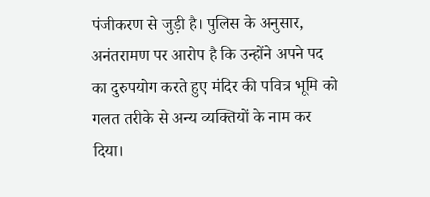पंजीकरण से जुड़ी है। पुलिस के अनुसार, अनंतरामण पर आरोप है कि उन्होंने अपने पद का दुरुपयोग करते हुए मंदिर की पवित्र भूमि को गलत तरीके से अन्य व्यक्तियों के नाम कर दिया।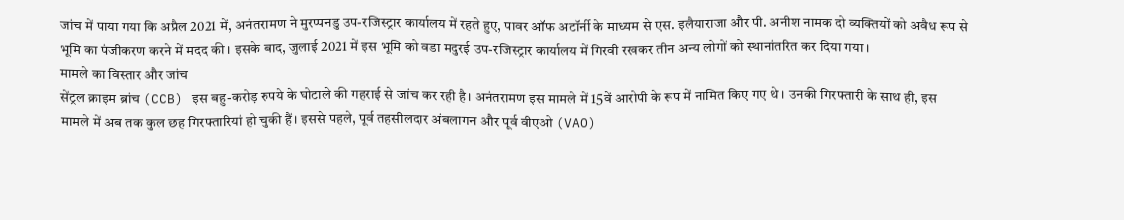जांच में पाया गया कि अप्रैल 2021 में, अनंतरामण ने मुरप्पनडु उप-रजिस्ट्रार कार्यालय में रहते हुए, पावर ऑफ अटॉर्नी के माध्यम से एस. इलैयाराजा और पी. अनीश नामक दो व्यक्तियों को अवैध रूप से भूमि का पंजीकरण करने में मदद की। इसके बाद, जुलाई 2021 में इस भूमि को वडा मदुरई उप-रजिस्ट्रार कार्यालय में गिरवी रखकर तीन अन्य लोगों को स्थानांतरित कर दिया गया।
मामले का विस्तार और जांच
सेंट्रल क्राइम ब्रांच (CCB) इस बहु-करोड़ रुपये के घोटाले की गहराई से जांच कर रही है। अनंतरामण इस मामले में 15वें आरोपी के रूप में नामित किए गए थे। उनकी गिरफ्तारी के साथ ही, इस मामले में अब तक कुल छह गिरफ्तारियां हो चुकी हैं। इससे पहले, पूर्व तहसीलदार अंबलागन और पूर्व वीएओ (VAO)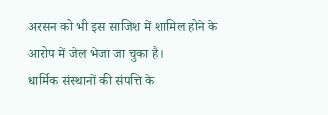अरसन को भी इस साजिश में शामिल होने के आरोप में जेल भेजा जा चुका है।
धार्मिक संस्थानों की संपत्ति के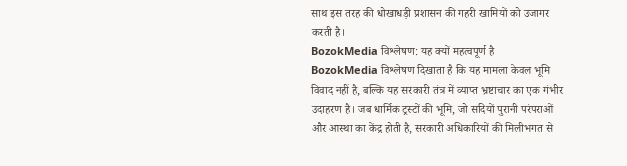साथ इस तरह की धोखाधड़ी प्रशासन की गहरी खामियों को उजागर करती है।
BozokMedia विश्लेषण: यह क्यों महत्वपूर्ण है
BozokMedia विश्लेषण दिखाता है कि यह मामला केवल भूमि विवाद नहीं है, बल्कि यह सरकारी तंत्र में व्याप्त भ्रष्टाचार का एक गंभीर उदाहरण है। जब धार्मिक ट्रस्टों की भूमि, जो सदियों पुरानी परंपराओं और आस्था का केंद्र होती है, सरकारी अधिकारियों की मिलीभगत से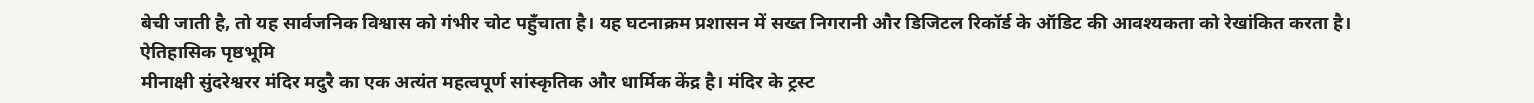बेची जाती है, तो यह सार्वजनिक विश्वास को गंभीर चोट पहुँचाता है। यह घटनाक्रम प्रशासन में सख्त निगरानी और डिजिटल रिकॉर्ड के ऑडिट की आवश्यकता को रेखांकित करता है।
ऐतिहासिक पृष्ठभूमि
मीनाक्षी सुंदरेश्वरर मंदिर मदुरै का एक अत्यंत महत्वपूर्ण सांस्कृतिक और धार्मिक केंद्र है। मंदिर के ट्रस्ट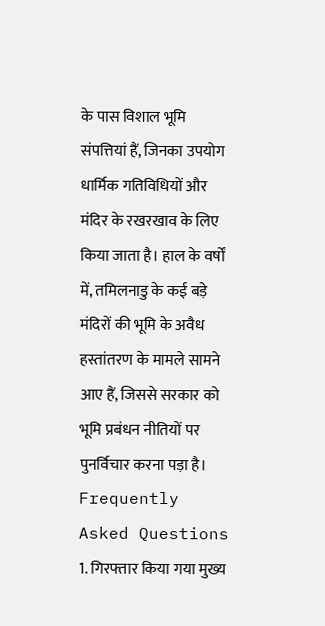के पास विशाल भूमि संपत्तियां हैं, जिनका उपयोग धार्मिक गतिविधियों और मंदिर के रखरखाव के लिए किया जाता है। हाल के वर्षों में, तमिलनाडु के कई बड़े मंदिरों की भूमि के अवैध हस्तांतरण के मामले सामने आए हैं, जिससे सरकार को भूमि प्रबंधन नीतियों पर पुनर्विचार करना पड़ा है।
Frequently Asked Questions
1. गिरफ्तार किया गया मुख्य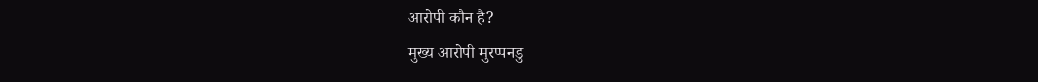आरोपी कौन है?
मुख्य आरोपी मुरप्पनडु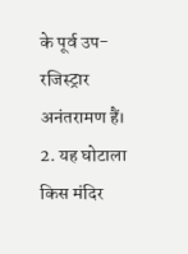के पूर्व उप-रजिस्ट्रार अनंतरामण हैं।
2. यह घोटाला किस मंदिर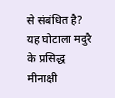से संबंधित है?
यह घोटाला मदुरै के प्रसिद्ध मीनाक्षी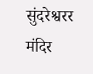सुंदरेश्वरर मंदिर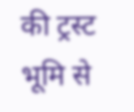की ट्रस्ट भूमि से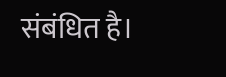संबंधित है।